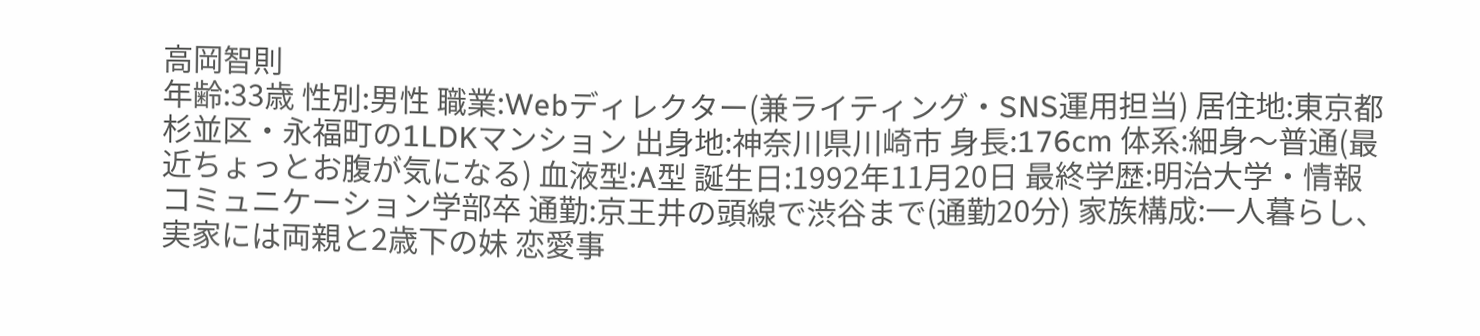高岡智則
年齢:33歳 性別:男性 職業:Webディレクター(兼ライティング・SNS運用担当) 居住地:東京都杉並区・永福町の1LDKマンション 出身地:神奈川県川崎市 身長:176cm 体系:細身〜普通(最近ちょっとお腹が気になる) 血液型:A型 誕生日:1992年11月20日 最終学歴:明治大学・情報コミュニケーション学部卒 通勤:京王井の頭線で渋谷まで(通勤20分) 家族構成:一人暮らし、実家には両親と2歳下の妹 恋愛事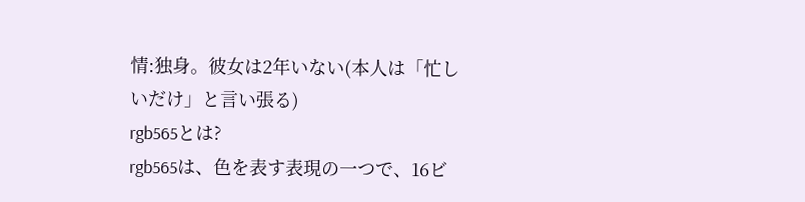情:独身。彼女は2年いない(本人は「忙しいだけ」と言い張る)
rgb565とは?
rgb565は、色を表す表現の一つで、16ビ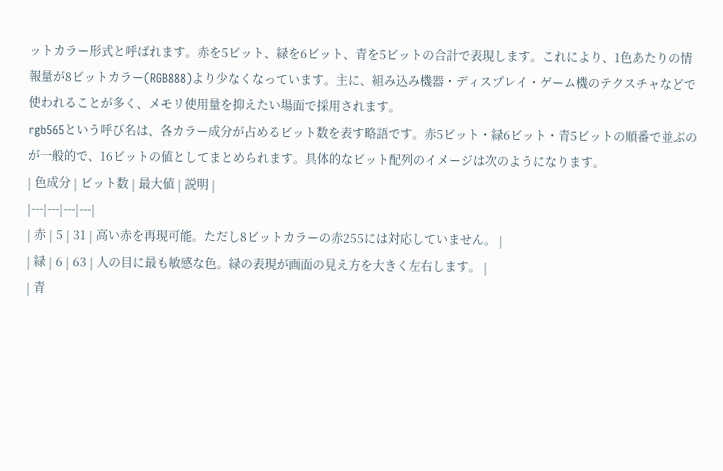ットカラー形式と呼ばれます。赤を5ビット、緑を6ビット、青を5ビットの合計で表現します。これにより、1色あたりの情報量が8ビットカラー(RGB888)より少なくなっています。主に、組み込み機器・ディスプレイ・ゲーム機のテクスチャなどで使われることが多く、メモリ使用量を抑えたい場面で採用されます。
rgb565という呼び名は、各カラー成分が占めるビット数を表す略語です。赤5ビット・緑6ビット・青5ビットの順番で並ぶのが一般的で、16ビットの値としてまとめられます。具体的なビット配列のイメージは次のようになります。
| 色成分 | ビット数 | 最大値 | 説明 |
|---|---|---|---|
| 赤 | 5 | 31 | 高い赤を再現可能。ただし8ビットカラーの赤255には対応していません。 |
| 緑 | 6 | 63 | 人の目に最も敏感な色。緑の表現が画面の見え方を大きく左右します。 |
| 青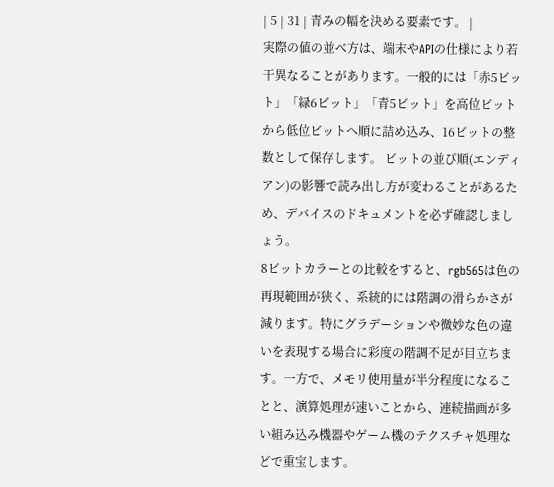| 5 | 31 | 青みの幅を決める要素です。 |
実際の値の並べ方は、端末やAPIの仕様により若干異なることがあります。一般的には「赤5ビット」「緑6ビット」「青5ビット」を高位ビットから低位ビットへ順に詰め込み、16ビットの整数として保存します。 ビットの並び順(エンディアン)の影響で読み出し方が変わることがあるため、デバイスのドキュメントを必ず確認しましょう。
8ビットカラーとの比較をすると、rgb565は色の再現範囲が狭く、系統的には階調の滑らかさが減ります。特にグラデーションや微妙な色の違いを表現する場合に彩度の階調不足が目立ちます。一方で、メモリ使用量が半分程度になることと、演算処理が速いことから、連続描画が多い組み込み機器やゲーム機のテクスチャ処理などで重宝します。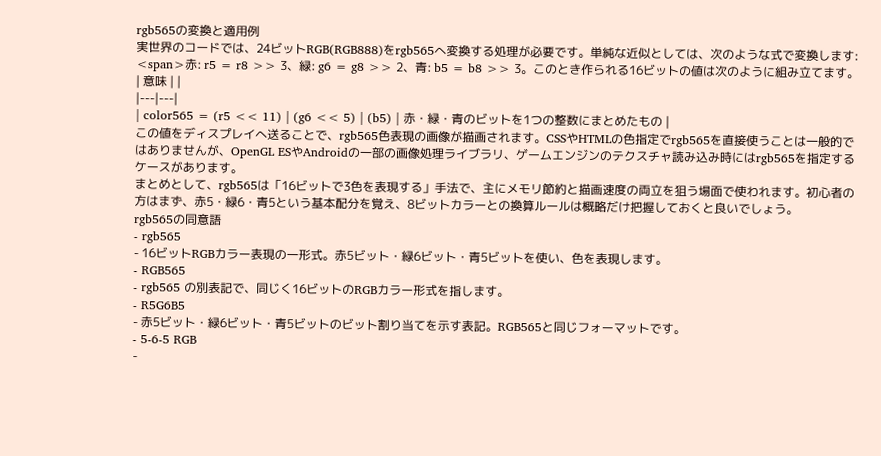rgb565の変換と適用例
実世界のコードでは、24ビットRGB(RGB888)をrgb565へ変換する処理が必要です。単純な近似としては、次のような式で変換します:
<span>赤: r5 = r8 >> 3、緑: g6 = g8 >> 2、青: b5 = b8 >> 3。このとき作られる16ビットの値は次のように組み立てます。
| 意味 | |
|---|---|
| color565 = (r5 << 11) | (g6 << 5) | (b5) | 赤・緑・青のビットを1つの整数にまとめたもの |
この値をディスプレイへ送ることで、rgb565色表現の画像が描画されます。CSSやHTMLの色指定でrgb565を直接使うことは一般的ではありませんが、OpenGL ESやAndroidの一部の画像処理ライブラリ、ゲームエンジンのテクスチャ読み込み時にはrgb565を指定するケースがあります。
まとめとして、rgb565は「16ビットで3色を表現する」手法で、主にメモリ節約と描画速度の両立を狙う場面で使われます。初心者の方はまず、赤5・緑6・青5という基本配分を覚え、8ビットカラーとの換算ルールは概略だけ把握しておくと良いでしょう。
rgb565の同意語
- rgb565
- 16ビットRGBカラー表現の一形式。赤5ビット・緑6ビット・青5ビットを使い、色を表現します。
- RGB565
- rgb565 の別表記で、同じく16ビットのRGBカラー形式を指します。
- R5G6B5
- 赤5ビット・緑6ビット・青5ビットのビット割り当てを示す表記。RGB565と同じフォーマットです。
- 5-6-5 RGB
-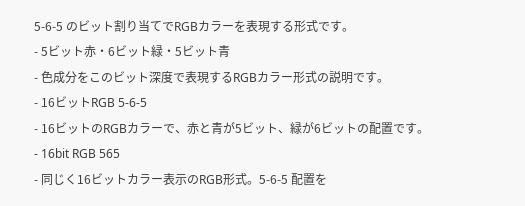5-6-5 のビット割り当てでRGBカラーを表現する形式です。
- 5ビット赤・6ビット緑・5ビット青
- 色成分をこのビット深度で表現するRGBカラー形式の説明です。
- 16ビットRGB 5-6-5
- 16ビットのRGBカラーで、赤と青が5ビット、緑が6ビットの配置です。
- 16bit RGB 565
- 同じく16ビットカラー表示のRGB形式。5-6-5 配置を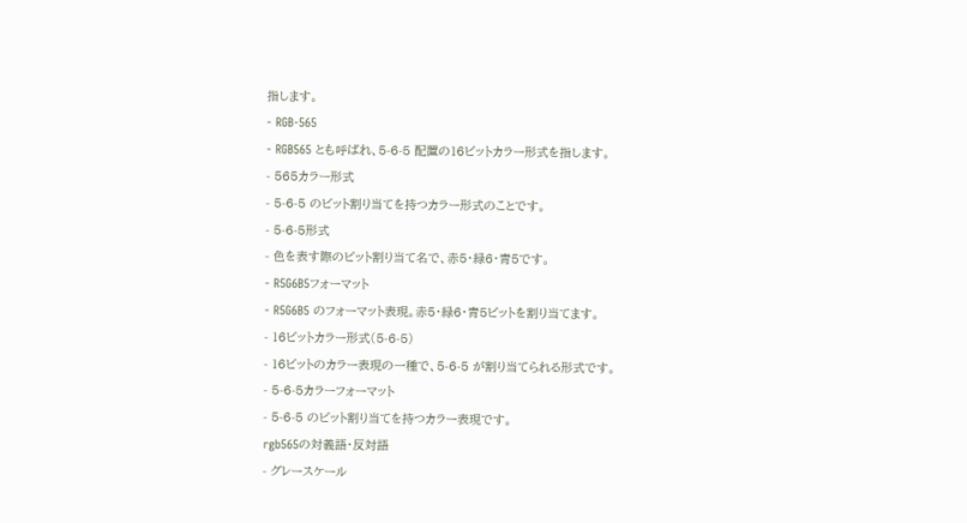指します。
- RGB-565
- RGB565 とも呼ばれ、5-6-5 配置の16ビットカラー形式を指します。
- 565カラー形式
- 5-6-5 のビット割り当てを持つカラー形式のことです。
- 5-6-5形式
- 色を表す際のビット割り当て名で、赤5・緑6・青5です。
- R5G6B5フォーマット
- R5G6B5 のフォーマット表現。赤5・緑6・青5ビットを割り当てます。
- 16ビットカラー形式(5-6-5)
- 16ビットのカラー表現の一種で、5-6-5 が割り当てられる形式です。
- 5-6-5カラーフォーマット
- 5-6-5 のビット割り当てを持つカラー表現です。
rgb565の対義語・反対語
- グレースケール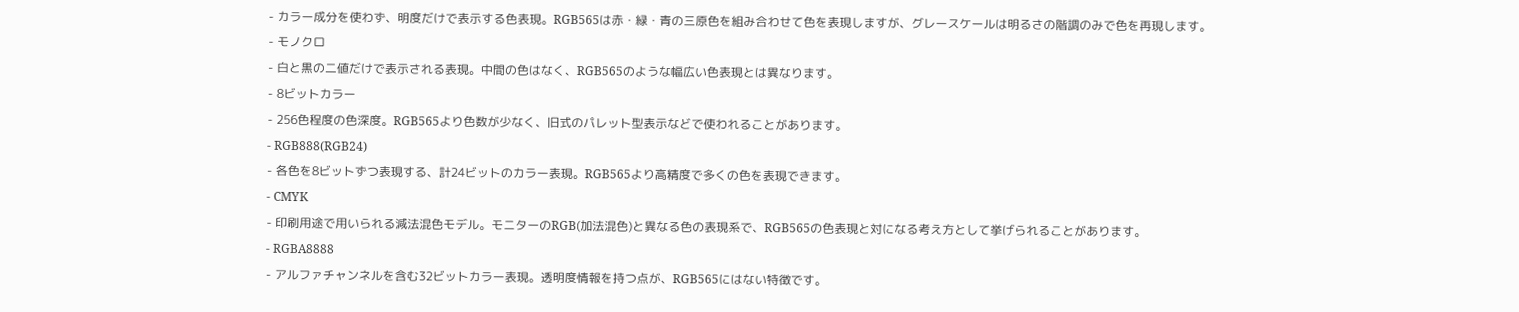- カラー成分を使わず、明度だけで表示する色表現。RGB565は赤・緑・青の三原色を組み合わせて色を表現しますが、グレースケールは明るさの階調のみで色を再現します。
- モノクロ
- 白と黒の二値だけで表示される表現。中間の色はなく、RGB565のような幅広い色表現とは異なります。
- 8ビットカラー
- 256色程度の色深度。RGB565より色数が少なく、旧式のパレット型表示などで使われることがあります。
- RGB888(RGB24)
- 各色を8ビットずつ表現する、計24ビットのカラー表現。RGB565より高精度で多くの色を表現できます。
- CMYK
- 印刷用途で用いられる減法混色モデル。モニターのRGB(加法混色)と異なる色の表現系で、RGB565の色表現と対になる考え方として挙げられることがあります。
- RGBA8888
- アルファチャンネルを含む32ビットカラー表現。透明度情報を持つ点が、RGB565にはない特徴です。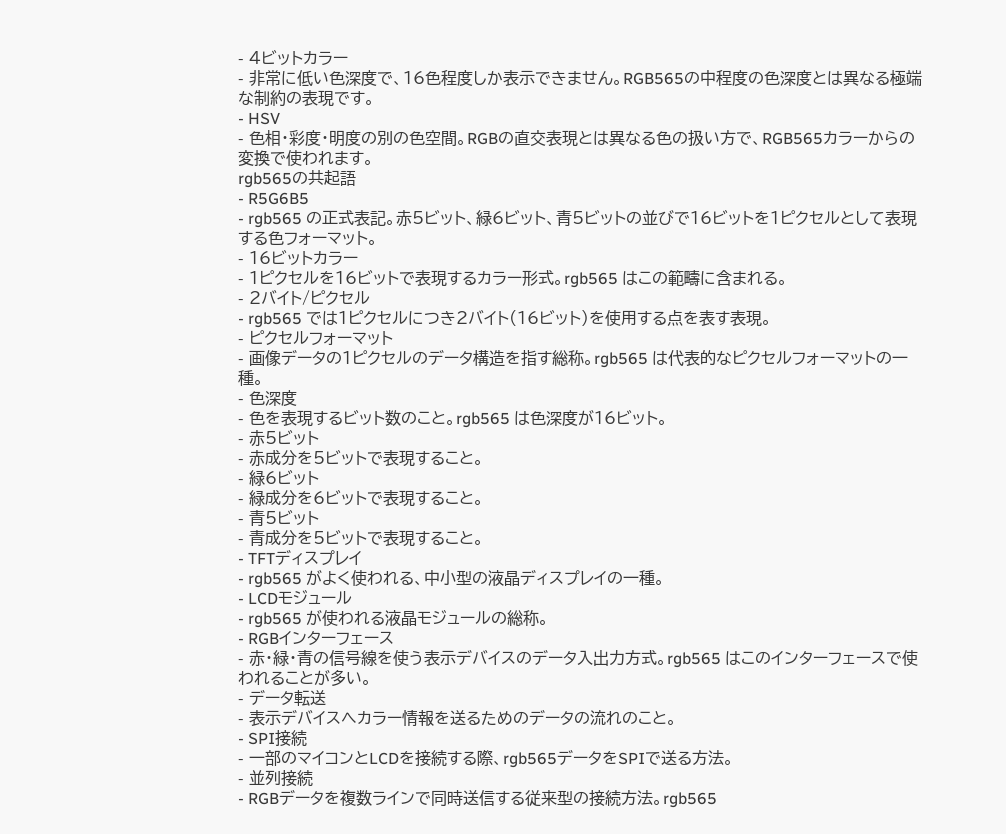- 4ビットカラー
- 非常に低い色深度で、16色程度しか表示できません。RGB565の中程度の色深度とは異なる極端な制約の表現です。
- HSV
- 色相・彩度・明度の別の色空間。RGBの直交表現とは異なる色の扱い方で、RGB565カラーからの変換で使われます。
rgb565の共起語
- R5G6B5
- rgb565 の正式表記。赤5ビット、緑6ビット、青5ビットの並びで16ビットを1ピクセルとして表現する色フォーマット。
- 16ビットカラー
- 1ピクセルを16ビットで表現するカラー形式。rgb565 はこの範疇に含まれる。
- 2バイト/ピクセル
- rgb565 では1ピクセルにつき2バイト(16ビット)を使用する点を表す表現。
- ピクセルフォーマット
- 画像データの1ピクセルのデータ構造を指す総称。rgb565 は代表的なピクセルフォーマットの一種。
- 色深度
- 色を表現するビット数のこと。rgb565 は色深度が16ビット。
- 赤5ビット
- 赤成分を5ビットで表現すること。
- 緑6ビット
- 緑成分を6ビットで表現すること。
- 青5ビット
- 青成分を5ビットで表現すること。
- TFTディスプレイ
- rgb565 がよく使われる、中小型の液晶ディスプレイの一種。
- LCDモジュール
- rgb565 が使われる液晶モジュールの総称。
- RGBインターフェース
- 赤・緑・青の信号線を使う表示デバイスのデータ入出力方式。rgb565 はこのインターフェースで使われることが多い。
- データ転送
- 表示デバイスへカラー情報を送るためのデータの流れのこと。
- SPI接続
- 一部のマイコンとLCDを接続する際、rgb565データをSPIで送る方法。
- 並列接続
- RGBデータを複数ラインで同時送信する従来型の接続方法。rgb565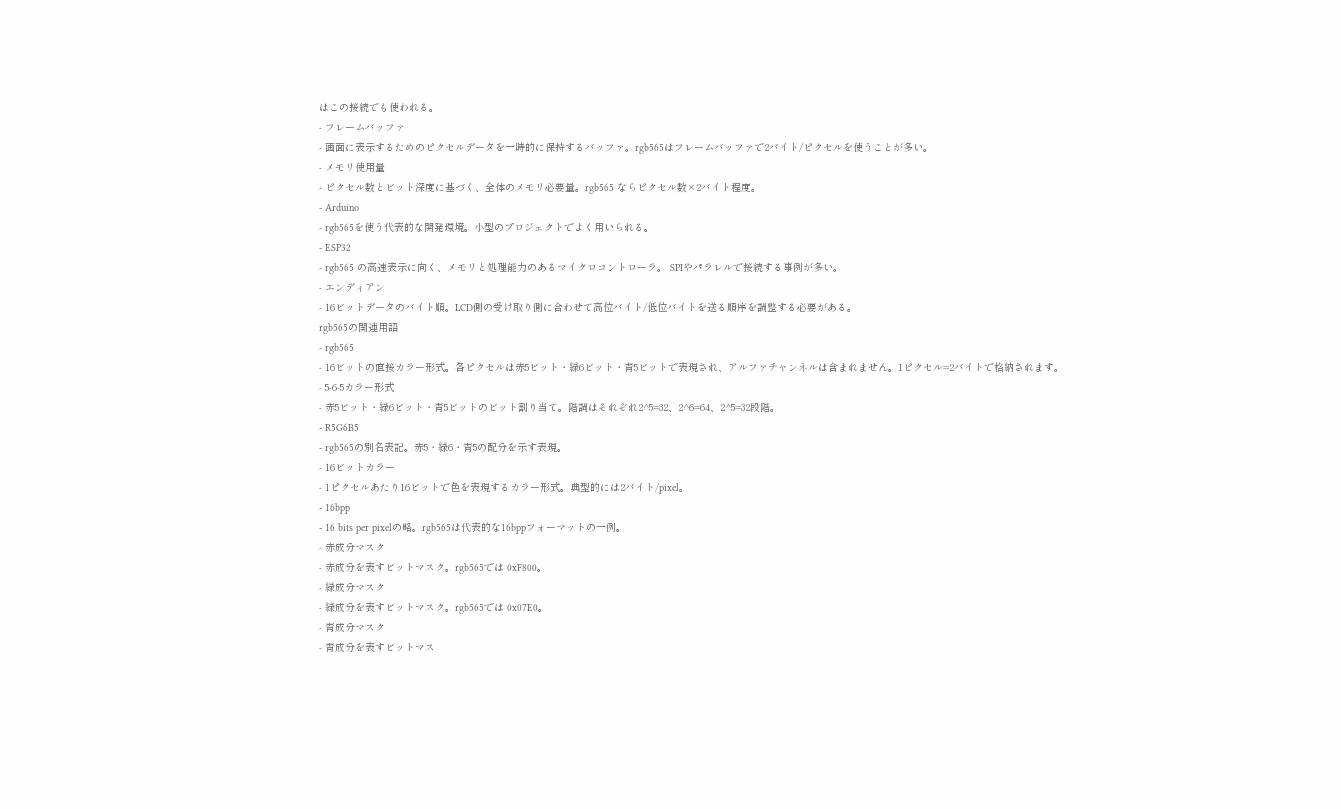はこの接続でも使われる。
- フレームバッファ
- 画面に表示するためのピクセルデータを一時的に保持するバッファ。rgb565はフレームバッファで2バイト/ピクセルを使うことが多い。
- メモリ使用量
- ピクセル数とビット深度に基づく、全体のメモリ必要量。rgb565 ならピクセル数×2バイト程度。
- Arduino
- rgb565を使う代表的な開発環境。小型のプロジェクトでよく用いられる。
- ESP32
- rgb565 の高速表示に向く、メモリと処理能力のあるマイクロコントローラ。 SPIやパラレルで接続する事例が多い。
- エンディアン
- 16ビットデータのバイト順。LCD側の受け取り側に合わせて高位バイト/低位バイトを送る順序を調整する必要がある。
rgb565の関連用語
- rgb565
- 16ビットの直接カラー形式。各ピクセルは赤5ビット・緑6ビット・青5ビットで表現され、アルファチャンネルは含まれません。1ピクセル=2バイトで格納されます。
- 5-6-5カラー形式
- 赤5ビット・緑6ビット・青5ビットのビット割り当て。階調はそれぞれ2^5=32、2^6=64、2^5=32段階。
- R5G6B5
- rgb565の別名表記。赤5・緑6・青5の配分を示す表現。
- 16ビットカラー
- 1ピクセルあたり16ビットで色を表現するカラー形式。典型的には2バイト/pixel。
- 16bpp
- 16 bits per pixelの略。rgb565は代表的な16bppフォーマットの一例。
- 赤成分マスク
- 赤成分を表すビットマスク。rgb565では 0xF800。
- 緑成分マスク
- 緑成分を表すビットマスク。rgb565では 0x07E0。
- 青成分マスク
- 青成分を表すビットマス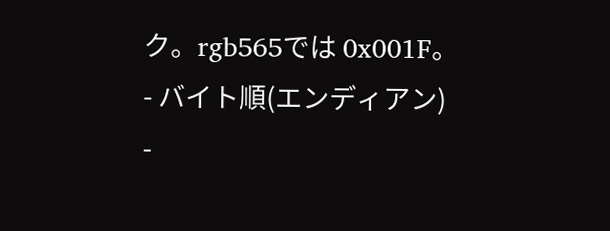ク。rgb565では 0x001F。
- バイト順(エンディアン)
-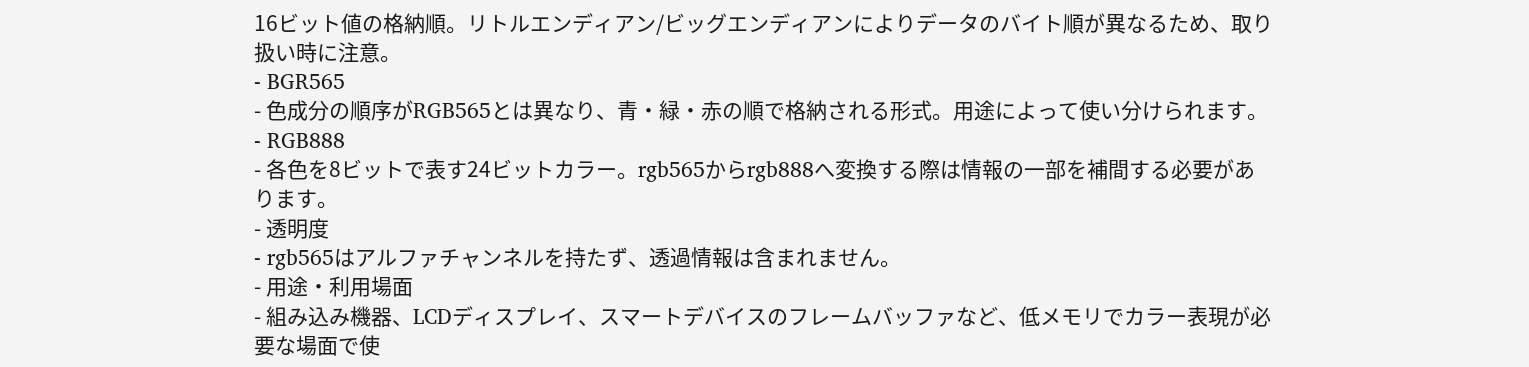16ビット値の格納順。リトルエンディアン/ビッグエンディアンによりデータのバイト順が異なるため、取り扱い時に注意。
- BGR565
- 色成分の順序がRGB565とは異なり、青・緑・赤の順で格納される形式。用途によって使い分けられます。
- RGB888
- 各色を8ビットで表す24ビットカラー。rgb565からrgb888へ変換する際は情報の一部を補間する必要があります。
- 透明度
- rgb565はアルファチャンネルを持たず、透過情報は含まれません。
- 用途・利用場面
- 組み込み機器、LCDディスプレイ、スマートデバイスのフレームバッファなど、低メモリでカラー表現が必要な場面で使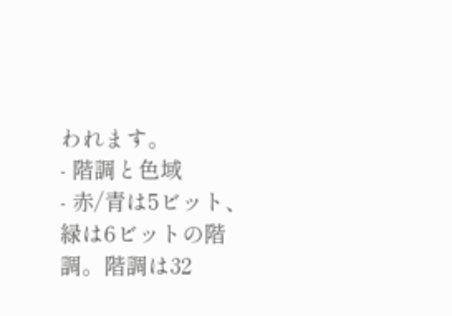われます。
- 階調と色域
- 赤/青は5ビット、緑は6ビットの階調。階調は32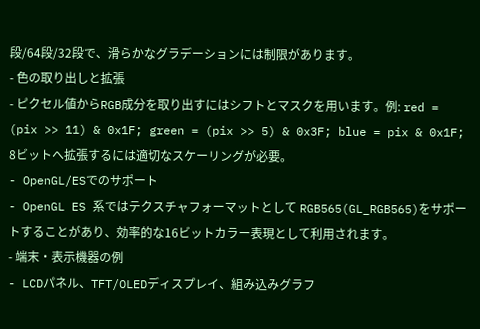段/64段/32段で、滑らかなグラデーションには制限があります。
- 色の取り出しと拡張
- ピクセル値からRGB成分を取り出すにはシフトとマスクを用います。例: red = (pix >> 11) & 0x1F; green = (pix >> 5) & 0x3F; blue = pix & 0x1F; 8ビットへ拡張するには適切なスケーリングが必要。
- OpenGL/ESでのサポート
- OpenGL ES 系ではテクスチャフォーマットとして RGB565(GL_RGB565)をサポートすることがあり、効率的な16ビットカラー表現として利用されます。
- 端末・表示機器の例
- LCDパネル、TFT/OLEDディスプレイ、組み込みグラフ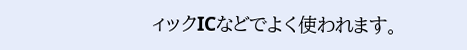ィックICなどでよく使われます。